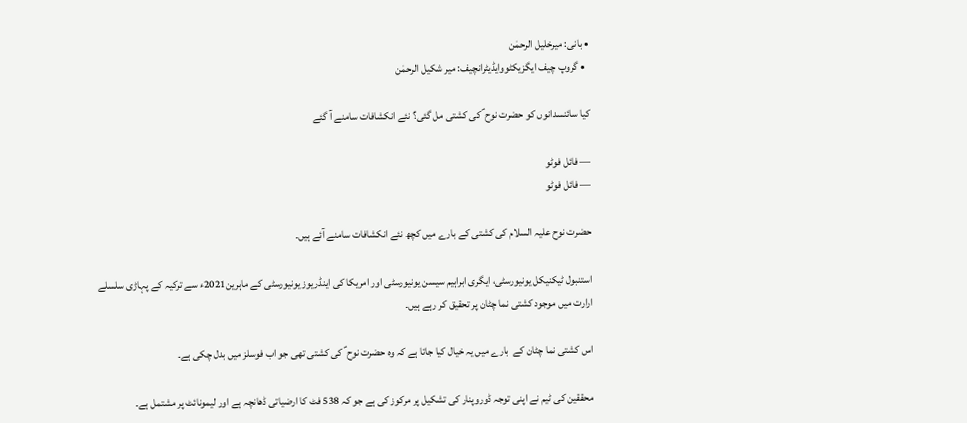• بانی: میرخلیل الرحمٰن
  • گروپ چیف ایگزیکٹووایڈیٹرانچیف: میر شکیل الرحمٰن

کیا سائنسدانوں کو حضرت نوح ؑ کی کشتی مل گئی؟ نئے انکشافات سامنے آ گئے

— فائل فوٹو
— فائل فوٹو

حضرت نوح علیہ السلام کی کشتی کے بارے میں کچھ نئے انکشافات سامنے آئے ہیں۔

استنبول ٹیکنیکل یونیورسٹی، ایگری ابراہیم سیسن یونیورسٹی اور امریکا کی اینڈریوز یونیورسٹی کے ماہرین2021ء سے ترکیہ کے پہاڑی سلسلے ارارت میں موجود کشتی نما چٹان پر تحقیق کر رہے ہیں۔

اس کشتی نما چٹان کے  بارے میں یہ خیال کیا جاتا ہے کہ وہ حضرت نوح ؑ کی کشتی تھی جو اب فوسلز میں بدل چکی ہے۔

محققین کی ٹیم نے اپنی توجہ ڈوروپنار کی تشکیل پر مرکوز کی ہے جو کہ 538 فٹ کا ارضیاتی ڈھانچہ ہے اور لیمونائٹ پر مشتمل ہے۔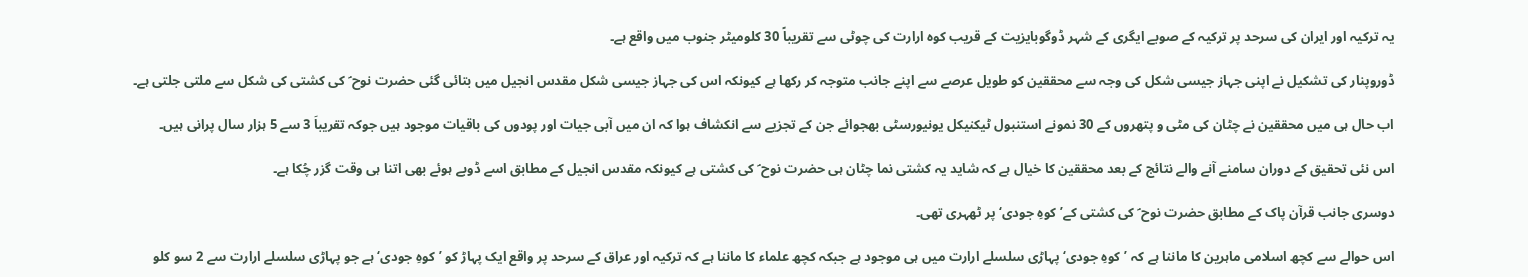یہ ترکیہ اور ایران کی سرحد پر ترکیہ کے صوبے ایگری کے شہر ڈوگوبایزیت کے قریب کوہ ارارت کی چوٹی سے تقریباً 30 کلومیٹر جنوب میں واقع ہے۔

ڈوروپنار کی تشکیل نے اپنی جہاز جیسی شکل کی وجہ سے محققین کو طویل عرصے سے اپنے جانب متوجہ کر رکھا ہے کیونکہ اس کی جہاز جیسی شکل مقدس انجیل میں بتائی گئی حضرت نوح ؑ کی کشتی کی شکل سے ملتی جلتی ہے۔

اب حال ہی میں محققین نے چٹان کی مٹی و پتھروں کے 30 نمونے استنبول ٹیکنیکل یونیورسٹی بھجوائے جن کے تجزیے سے انکشاف ہوا کہ ان میں آبی جیات اور پودوں کی باقیات موجود ہیں جوکہ تقریباَ 3 سے 5 ہزار سال پرانی ہیں۔

اس نئی تحقیق کے دوران سامنے آنے والے نتائج کے بعد محققین کا خیال ہے کہ شاید یہ کشتی نما چٹان ہی حضرت نوح ؑ کی کشتی ہے کیونکہ مقدس انجیل کے مطابق اسے ڈوبے ہوئے بھی اتنا ہی وقت گزر چُکا ہے۔

دوسری جانب قرآن پاک کے مطابق حضرت نوح ؑ کی کشتی کے’کوہِ جودی‘ پر ٹھہری تھی۔

اس حوالے سے کچھ اسلامی ماہرین کا ماننا ہے کہ ’کوہِ جودی‘ پہاڑی سلسلے ارارت میں ہی موجود ہے جبکہ کچھ علماء کا ماننا ہے کہ ترکیہ اور عراق کے سرحد پر واقع ایک پہاڑ کو ’کوہِ جودی‘ ہے جو پہاڑی سلسلے ارارت سے 2 سو کلو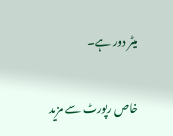میٹر دور ہے۔

خاص رپورٹ سے مزید